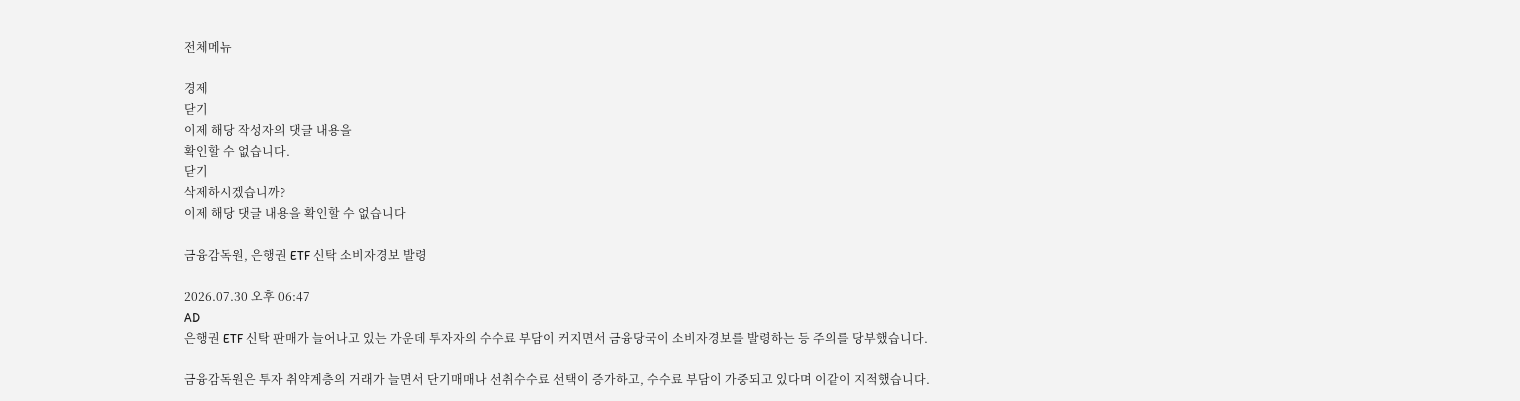전체메뉴

경제
닫기
이제 해당 작성자의 댓글 내용을
확인할 수 없습니다.
닫기
삭제하시겠습니까?
이제 해당 댓글 내용을 확인할 수 없습니다

금융감독원, 은행권 ETF 신탁 소비자경보 발령

2026.07.30 오후 06:47
AD
은행권 ETF 신탁 판매가 늘어나고 있는 가운데 투자자의 수수료 부담이 커지면서 금융당국이 소비자경보를 발령하는 등 주의를 당부했습니다.

금융감독원은 투자 취약계층의 거래가 늘면서 단기매매나 선취수수료 선택이 증가하고, 수수료 부담이 가중되고 있다며 이같이 지적했습니다.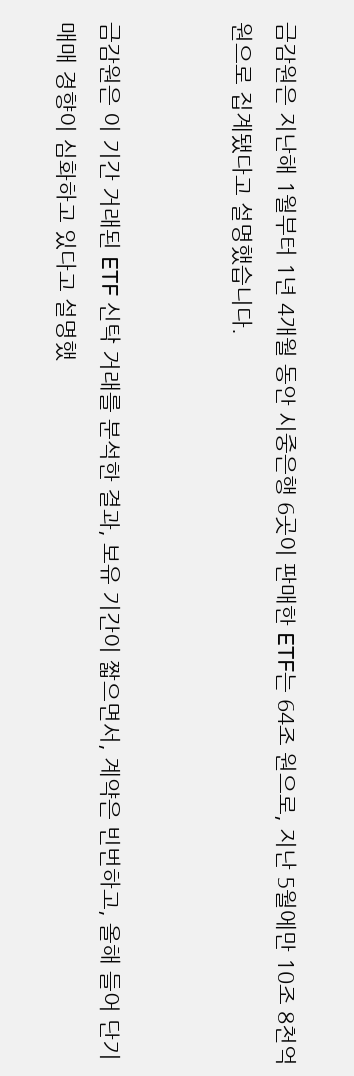금감원은 지난해 1월부터 1년 4개월 동안 시중은행 6곳이 판매한 ETF는 64조 원으로, 지난 5월에만 10조 8천억 원으로 집계됐다고 설명했습니다.


금감원은 이 기간 거래된 ETF 신탁 거래를 분석한 결과, 보유 기간이 짧으면서, 계약은 빈번하고, 올해 들어 단기매매 경향이 심화하고 있다고 설명했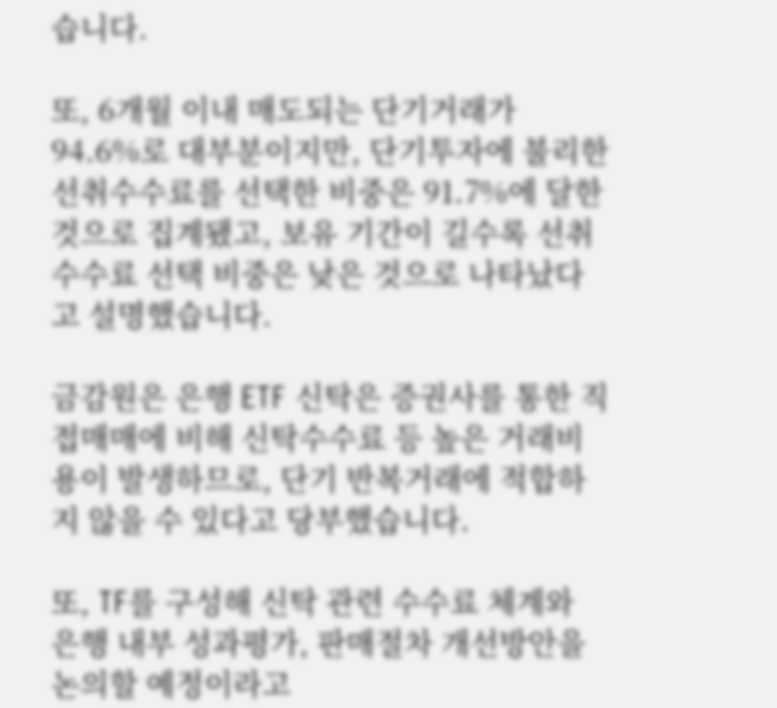습니다.

또, 6개월 이내 매도되는 단기거래가 94.6%로 대부분이지만, 단기투자에 불리한 선취수수료를 선택한 비중은 91.7%에 달한 것으로 집계됐고, 보유 기간이 길수록 선취수수료 선택 비중은 낮은 것으로 나타났다고 설명했습니다.

금감원은 은행 ETF 신탁은 증권사를 통한 직접매매에 비해 신탁수수료 등 높은 거래비용이 발생하므로, 단기 반복거래에 적합하지 않을 수 있다고 당부했습니다.

또, TF를 구성해 신탁 관련 수수료 체계와 은행 내부 성과평가, 판매절차 개선방안을 논의할 예정이라고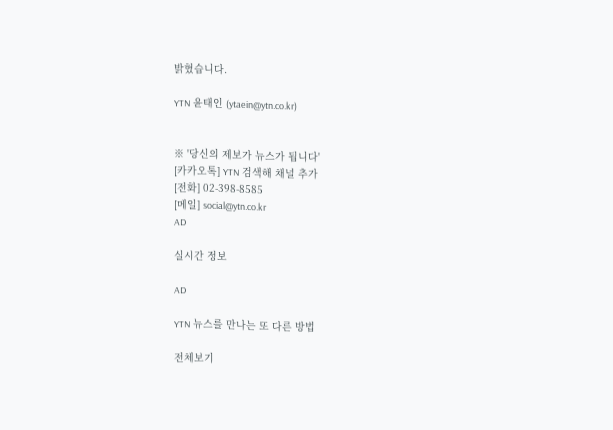밝혔습니다.

YTN 윤태인 (ytaein@ytn.co.kr)


※ '당신의 제보가 뉴스가 됩니다'
[카카오톡] YTN 검색해 채널 추가
[전화] 02-398-8585
[메일] social@ytn.co.kr
AD

실시간 정보

AD

YTN 뉴스를 만나는 또 다른 방법

전체보기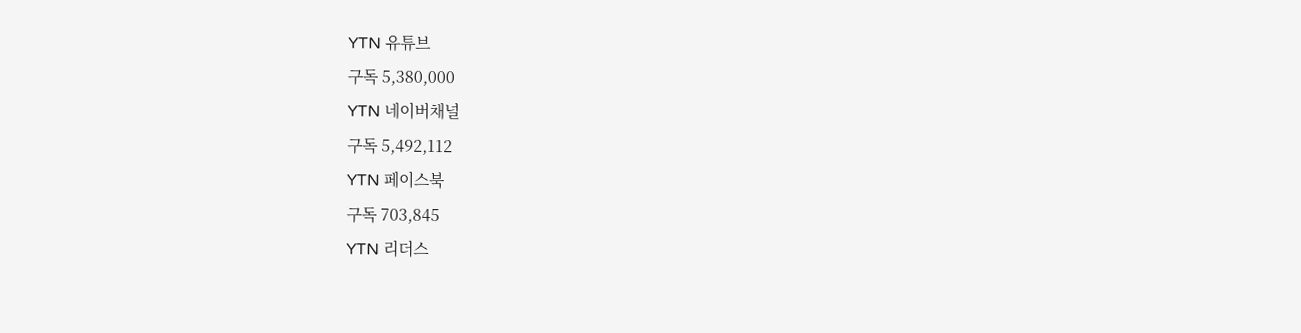YTN 유튜브
구독 5,380,000
YTN 네이버채널
구독 5,492,112
YTN 페이스북
구독 703,845
YTN 리더스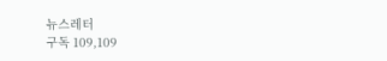뉴스레터
구독 109,109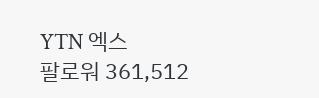YTN 엑스
팔로워 361,512